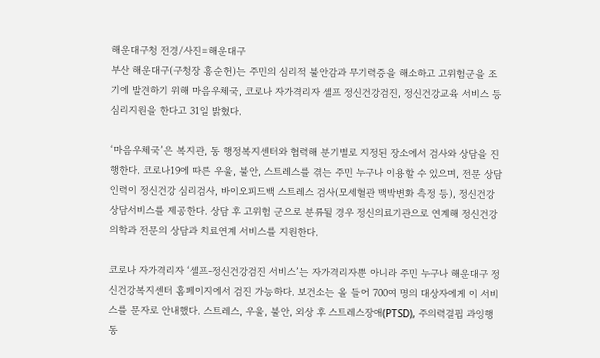해운대구청 전경/사진=해운대구
부산 해운대구(구청장 홍순헌)는 주민의 심리적 불안감과 무기력증을 해소하고 고위험군을 조기에 발견하기 위해 마음우체국, 코로나 자가격리자 셀프 정신건강검진, 정신건강교육 서비스 등 심리지원을 한다고 31일 밝혔다.

‘마음우체국’은 복지관, 동 행정복지센터와 협력해 분기별로 지정된 장소에서 검사와 상담을 진행한다. 코로나19에 따른 우울, 불안, 스트레스를 겪는 주민 누구나 이용할 수 있으며, 전문 상담인력이 정신건강 심리검사, 바이오피드백 스트레스 검사(모세혈관 맥박변화 측정 등), 정신건강 상담서비스를 제공한다. 상담 후 고위험 군으로 분류될 경우 정신의료기관으로 연계해 정신건강의학과 전문의 상담과 치료연계 서비스를 지원한다.

코로나 자가격리자 ‘셀프-정신건강검진 서비스’는 자가격리자뿐 아니라 주민 누구나 해운대구 정신건강복지센터 홈페이지에서 검진 가능하다. 보건소는 올 들어 700여 명의 대상자에게 이 서비스를 문자로 안내했다. 스트레스, 우울, 불안, 외상 후 스트레스장애(PTSD), 주의력결핍 과잉행동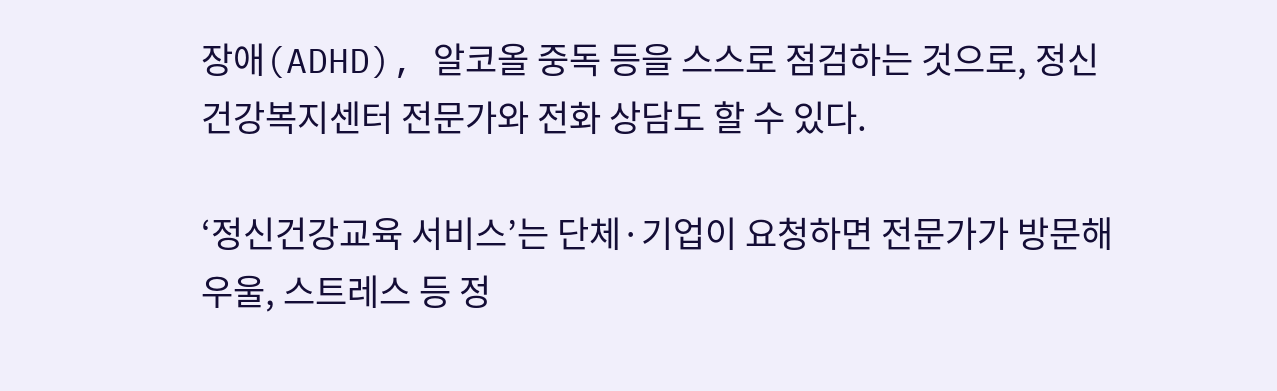장애(ADHD), 알코올 중독 등을 스스로 점검하는 것으로, 정신건강복지센터 전문가와 전화 상담도 할 수 있다.

‘정신건강교육 서비스’는 단체·기업이 요청하면 전문가가 방문해 우울, 스트레스 등 정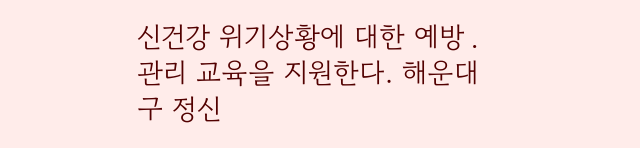신건강 위기상황에 대한 예방․관리 교육을 지원한다. 해운대구 정신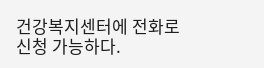건강복지센터에 전화로 신청 가능하다.